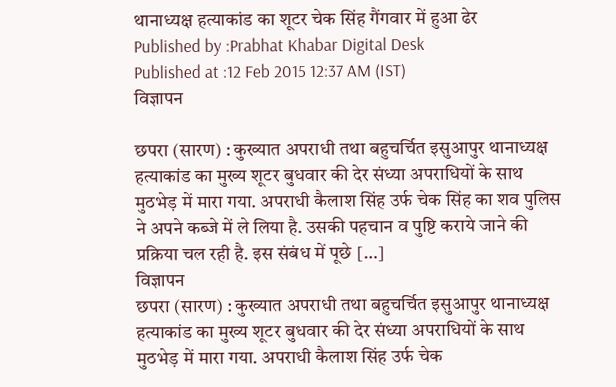थानाध्यक्ष हत्याकांड का शूटर चेक सिंह गैंगवार में हुआ ढेर
Published by :Prabhat Khabar Digital Desk
Published at :12 Feb 2015 12:37 AM (IST)
विज्ञापन

छपरा (सारण) : कुख्यात अपराधी तथा बहुचर्चित इसुआपुर थानाध्यक्ष हत्याकांड का मुख्य शूटर बुधवार की देर संध्या अपराधियों के साथ मुठभेड़ में मारा गया. अपराधी कैलाश सिंह उर्फ चेक सिंह का शव पुलिस ने अपने कब्जे में ले लिया है. उसकी पहचान व पुष्टि कराये जाने की प्रक्रिया चल रही है. इस संबंध में पूछे […]
विज्ञापन
छपरा (सारण) : कुख्यात अपराधी तथा बहुचर्चित इसुआपुर थानाध्यक्ष हत्याकांड का मुख्य शूटर बुधवार की देर संध्या अपराधियों के साथ मुठभेड़ में मारा गया. अपराधी कैलाश सिंह उर्फ चेक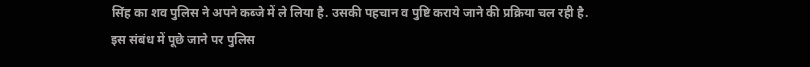सिंह का शव पुलिस ने अपने कब्जे में ले लिया है. उसकी पहचान व पुष्टि कराये जाने की प्रक्रिया चल रही है.
इस संबंध में पूछे जाने पर पुलिस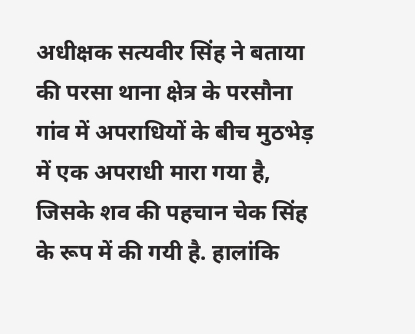अधीक्षक सत्यवीर सिंह ने बताया की परसा थाना क्षेत्र के परसौना गांव में अपराधियों के बीच मुठभेड़ में एक अपराधी मारा गया है, जिसके शव की पहचान चेक सिंह के रूप में की गयी है. हालांकि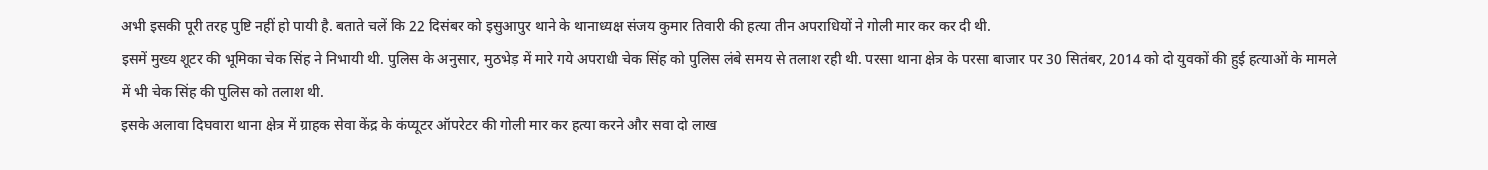अभी इसकी पूरी तरह पुष्टि नहीं हो पायी है. बताते चलें कि 22 दिसंबर को इसुआपुर थाने के थानाध्यक्ष संजय कुमार तिवारी की हत्या तीन अपराधियों ने गोली मार कर कर दी थी.
इसमें मुख्य शूटर की भूमिका चेक सिंह ने निभायी थी. पुलिस के अनुसार, मुठभेड़ में मारे गये अपराधी चेक सिंह को पुलिस लंबे समय से तलाश रही थी. परसा थाना क्षेत्र के परसा बाजार पर 30 सितंबर, 2014 को दो युवकों की हुई हत्याओं के मामले में भी चेक सिंह की पुलिस को तलाश थी.
इसके अलावा दिघवारा थाना क्षेत्र में ग्राहक सेवा केंद्र के कंप्यूटर ऑपरेटर की गोली मार कर हत्या करने और सवा दो लाख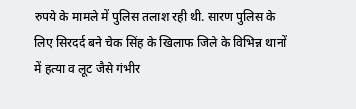रुपये के मामले में पुलिस तलाश रही थी. सारण पुलिस के लिए सिरदर्द बने चेक सिंह के खिलाफ जिले के विभिन्न थानों में हत्या व लूट जैसे गंभीर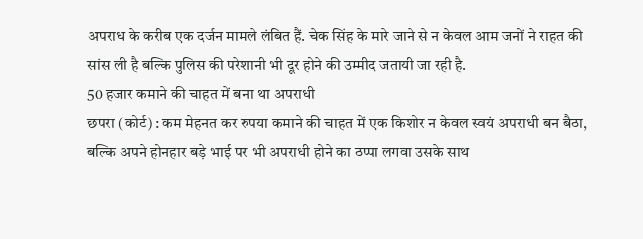अपराध के करीब एक दर्जन मामले लंबित हैं. चेक सिंह के मारे जाने से न केवल आम जनों ने राहत की सांस ली है बल्कि पुलिस की परेशानी भी दूर होने की उम्मीद जतायी जा रही है.
50 हजार कमाने की चाहत में बना था अपराधी
छपरा (कोर्ट) : कम मेहनत कर रुपया कमाने की चाहत में एक किशोर न केवल स्वयं अपराधी बन बैठा, बल्कि अपने होनहार बड़े भाई पर भी अपराधी होने का ठप्पा लगवा उसके साथ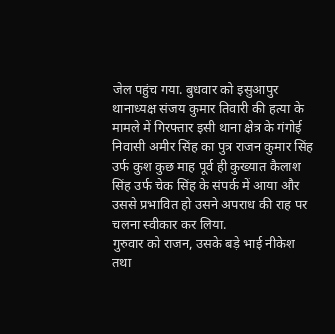जेल पहुंच गया. बुधवार को इसुआपुर थानाध्यक्ष संजय कुमार तिवारी की हत्या के मामले में गिरफ्तार इसी थाना क्षेत्र के गंगोई निवासी अमीर सिंह का पुत्र राजन कुमार सिंह उर्फ कुश कुछ माह पूर्व ही कुख्यात कैलाश सिंह उर्फ चेक सिंह के संपर्क में आया और उससे प्रभावित हो उसने अपराध की राह पर चलना स्वीकार कर लिया.
गुरुवार को राजन, उसके बड़े भाई नीकेश तथा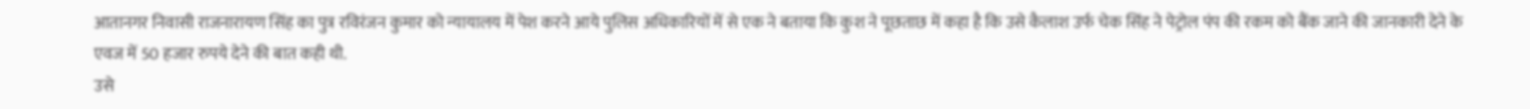आतानगर निवासी राजनारायण सिंह का पुत्र रविरंजन कुमार को न्यायालय में पेश करने आये पुलिस अधिकारियों में से एक ने बताया कि कुश ने पूछताछ में कहा है कि उसे कैलाश उर्फ चेक सिंह ने पेट्रोल पंप की रकम को बैंक जाने की जानकारी देने के एवज में 50 हजार रुपये देने की बात कही थी.
उसे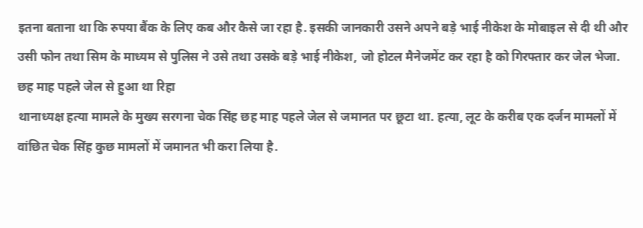इतना बताना था कि रुपया बैंक के लिए कब और कैसे जा रहा है. इसकी जानकारी उसने अपने बड़े भाई नीकेश के मोबाइल से दी थी और उसी फोन तथा सिम के माध्यम से पुलिस ने उसे तथा उसके बड़े भाई नीकेश, जो होटल मैनेजमेंट कर रहा है को गिरफ्तार कर जेल भेजा.
छह माह पहले जेल से हुआ था रिहा
थानाध्यक्ष हत्या मामले के मुख्य सरगना चेक सिंह छह माह पहले जेल से जमानत पर छूटा था. हत्या, लूट के करीब एक दर्जन मामलों में वांछित चेक सिंह कुछ मामलों में जमानत भी करा लिया है.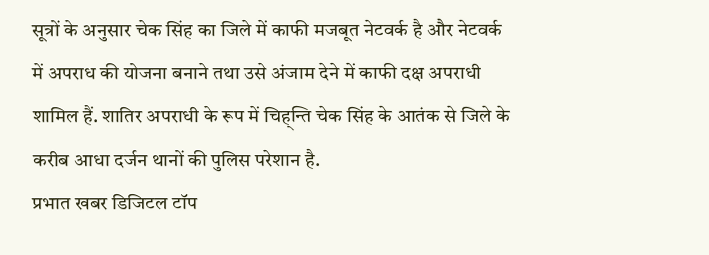सूत्रों के अनुसार चेक सिंह का जिले में काफी मजबूत नेटवर्क है और नेटवर्क में अपराध की योजना बनाने तथा उसे अंजाम देने में काफी दक्ष अपराधी शामिल हैं. शातिर अपराधी के रूप में चिह्न्ति चेक सिंह के आतंक से जिले के करीब आधा दर्जन थानों की पुलिस परेशान है.
प्रभात खबर डिजिटल टॉप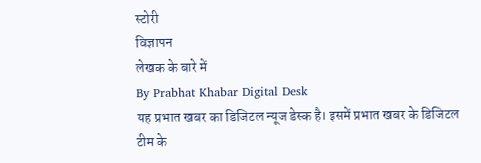स्टोरी
विज्ञापन
लेखक के बारे में
By Prabhat Khabar Digital Desk
यह प्रभात खबर का डिजिटल न्यूज डेस्क है। इसमें प्रभात खबर के डिजिटल टीम के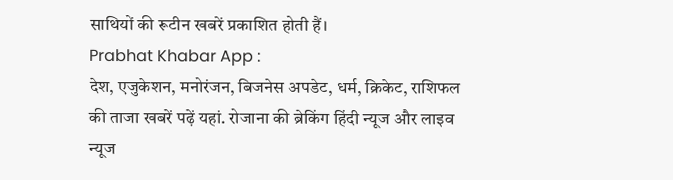साथियों की रूटीन खबरें प्रकाशित होती हैं।
Prabhat Khabar App :
देश, एजुकेशन, मनोरंजन, बिजनेस अपडेट, धर्म, क्रिकेट, राशिफल की ताजा खबरें पढ़ें यहां. रोजाना की ब्रेकिंग हिंदी न्यूज और लाइव न्यूज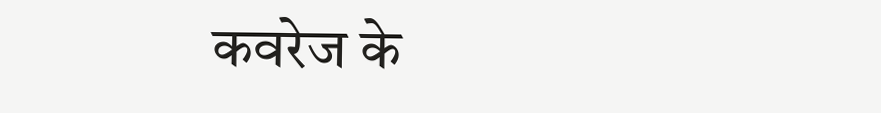कवरेज के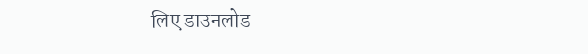लिए डाउनलोड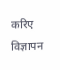करिए
विज्ञापन